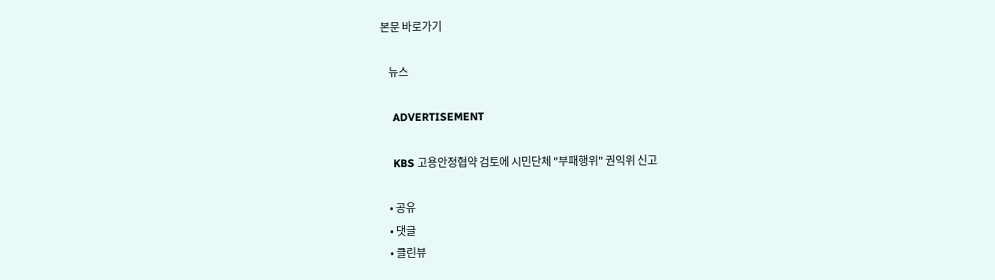본문 바로가기

    뉴스

    ADVERTISEMENT

    KBS 고용안정협약 검토에 시민단체 "부패행위" 권익위 신고

    • 공유
    • 댓글
    • 클린뷰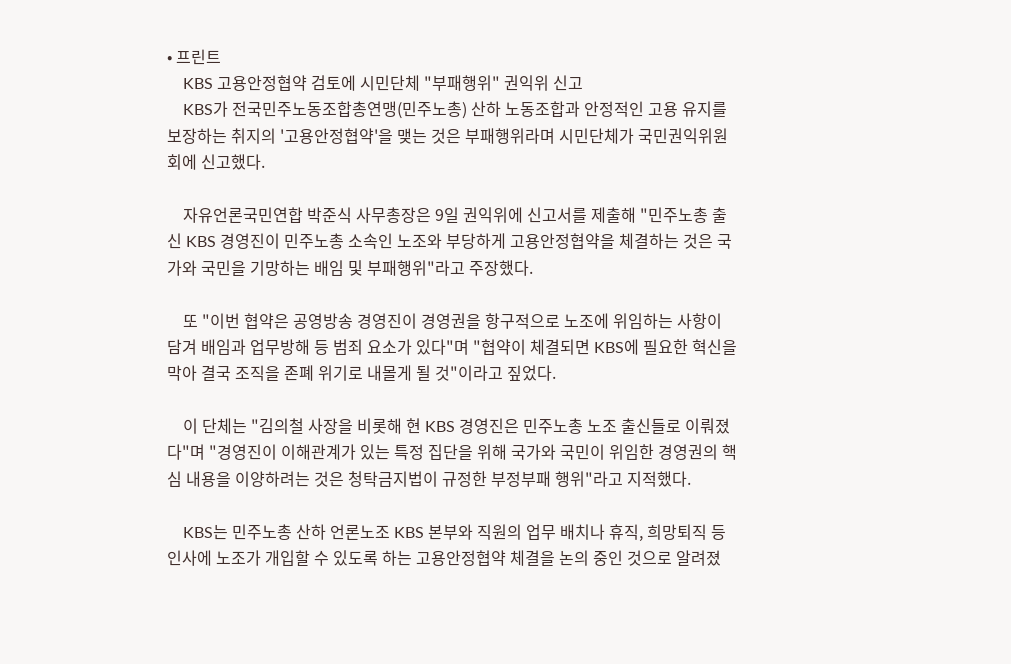• 프린트
    KBS 고용안정협약 검토에 시민단체 "부패행위" 권익위 신고
    KBS가 전국민주노동조합총연맹(민주노총) 산하 노동조합과 안정적인 고용 유지를 보장하는 취지의 '고용안정협약'을 맺는 것은 부패행위라며 시민단체가 국민권익위원회에 신고했다.

    자유언론국민연합 박준식 사무총장은 9일 권익위에 신고서를 제출해 "민주노총 출신 KBS 경영진이 민주노총 소속인 노조와 부당하게 고용안정협약을 체결하는 것은 국가와 국민을 기망하는 배임 및 부패행위"라고 주장했다.

    또 "이번 협약은 공영방송 경영진이 경영권을 항구적으로 노조에 위임하는 사항이 담겨 배임과 업무방해 등 범죄 요소가 있다"며 "협약이 체결되면 KBS에 필요한 혁신을 막아 결국 조직을 존폐 위기로 내몰게 될 것"이라고 짚었다.

    이 단체는 "김의철 사장을 비롯해 현 KBS 경영진은 민주노총 노조 출신들로 이뤄졌다"며 "경영진이 이해관계가 있는 특정 집단을 위해 국가와 국민이 위임한 경영권의 핵심 내용을 이양하려는 것은 청탁금지법이 규정한 부정부패 행위"라고 지적했다.

    KBS는 민주노총 산하 언론노조 KBS 본부와 직원의 업무 배치나 휴직, 희망퇴직 등 인사에 노조가 개입할 수 있도록 하는 고용안정협약 체결을 논의 중인 것으로 알려졌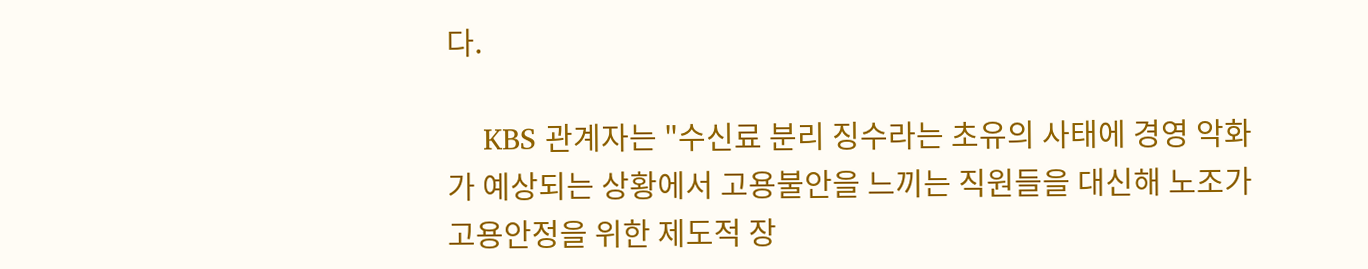다.

    KBS 관계자는 "수신료 분리 징수라는 초유의 사태에 경영 악화가 예상되는 상황에서 고용불안을 느끼는 직원들을 대신해 노조가 고용안정을 위한 제도적 장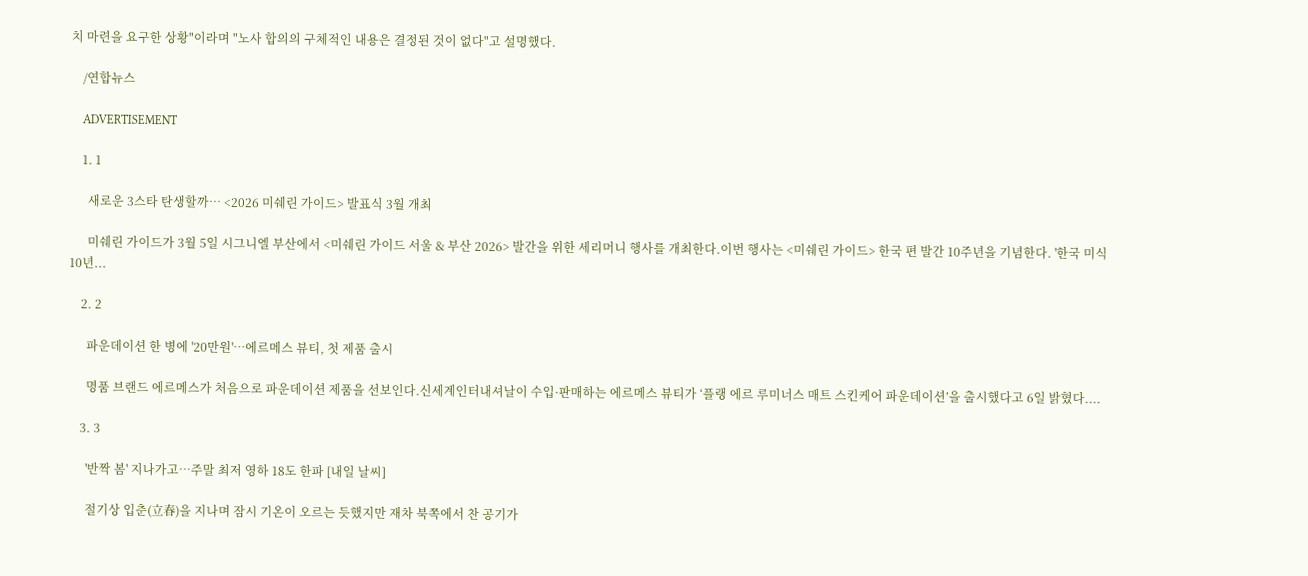치 마련을 요구한 상황"이라며 "노사 합의의 구체적인 내용은 결정된 것이 없다"고 설명했다.

    /연합뉴스

    ADVERTISEMENT

    1. 1

      새로운 3스타 탄생할까… <2026 미쉐린 가이드> 발표식 3월 개최

      미쉐린 가이드가 3월 5일 시그니엘 부산에서 <미쉐린 가이드 서울 & 부산 2026> 발간을 위한 세리머니 행사를 개최한다.이번 행사는 <미쉐린 가이드> 한국 편 발간 10주년을 기념한다. '한국 미식 10년...

    2. 2

      파운데이션 한 병에 '20만원'…에르메스 뷰티, 첫 제품 출시

      명품 브랜드 에르메스가 처음으로 파운데이션 제품을 선보인다.신세계인터내셔날이 수입·판매하는 에르메스 뷰티가 ‘플랭 에르 루미너스 매트 스킨케어 파운데이션’을 출시했다고 6일 밝혔다....

    3. 3

      '반짝 봄' 지나가고…주말 최저 영하 18도 한파 [내일 날씨]

      절기상 입춘(立春)을 지나며 잠시 기온이 오르는 듯했지만 재차 북쪽에서 찬 공기가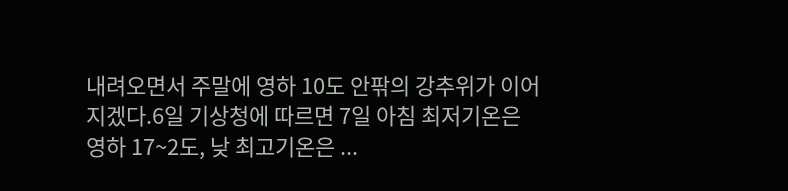내려오면서 주말에 영하 10도 안팎의 강추위가 이어지겠다.6일 기상청에 따르면 7일 아침 최저기온은 영하 17~2도, 낮 최고기온은 ...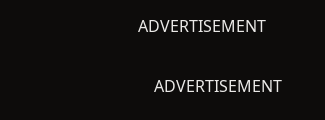ADVERTISEMENT

    ADVERTISEMENT